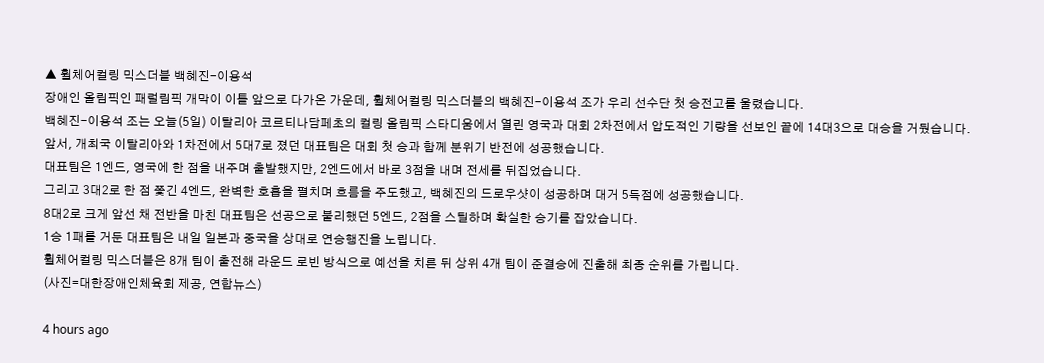▲ 휠체어컬링 믹스더블 백혜진-이용석
장애인 올림픽인 패럴림픽 개막이 이틀 앞으로 다가온 가운데, 휠체어컬링 믹스더블의 백혜진-이용석 조가 우리 선수단 첫 승전고를 울렸습니다.
백혜진-이용석 조는 오늘(5일) 이탈리아 코르티나담페초의 컬링 올림픽 스타디움에서 열린 영국과 대회 2차전에서 압도적인 기량을 선보인 끝에 14대3으로 대승을 거뒀습니다.
앞서, 개최국 이탈리아와 1차전에서 5대7로 졌던 대표팀은 대회 첫 승과 함께 분위기 반전에 성공했습니다.
대표팀은 1엔드, 영국에 한 점을 내주며 출발했지만, 2엔드에서 바로 3점을 내며 전세를 뒤집었습니다.
그리고 3대2로 한 점 쫓긴 4엔드, 완벽한 호흡을 펼치며 흐름을 주도했고, 백혜진의 드로우샷이 성공하며 대거 5득점에 성공했습니다.
8대2로 크게 앞선 채 전반을 마친 대표팀은 선공으로 불리했던 5엔드, 2점을 스틸하며 확실한 승기를 잡았습니다.
1승 1패를 거둔 대표팀은 내일 일본과 중국을 상대로 연승행진을 노립니다.
휠체어컬링 믹스더블은 8개 팀이 출전해 라운드 로빈 방식으로 예선을 치른 뒤 상위 4개 팀이 준결승에 진출해 최종 순위를 가립니다.
(사진=대한장애인체육회 제공, 연합뉴스)

4 hours ago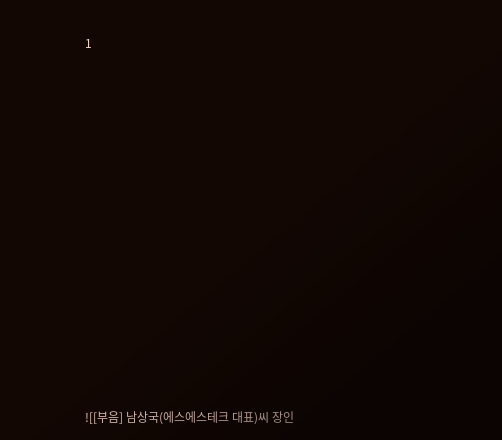1

















![[부음] 남상국(에스에스테크 대표)씨 장인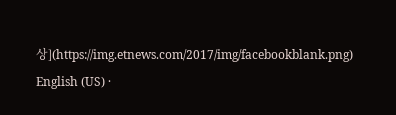상](https://img.etnews.com/2017/img/facebookblank.png)
English (US) ·